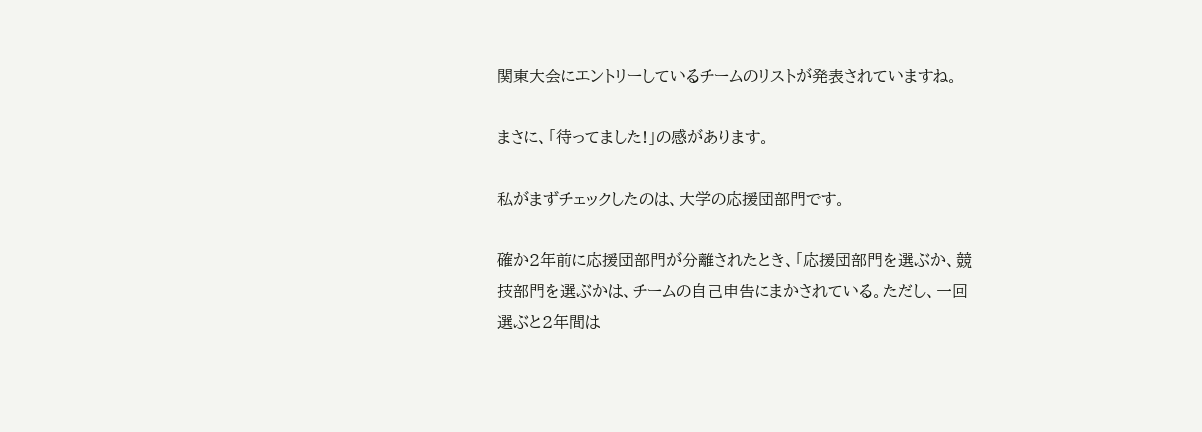関東大会にエントリーしているチームのリストが発表されていますね。

まさに、「待ってました!」の感があります。

私がまずチェックしたのは、大学の応援団部門です。

確か2年前に応援団部門が分離されたとき、「応援団部門を選ぶか、競技部門を選ぶかは、チームの自己申告にまかされている。ただし、一回選ぶと2年間は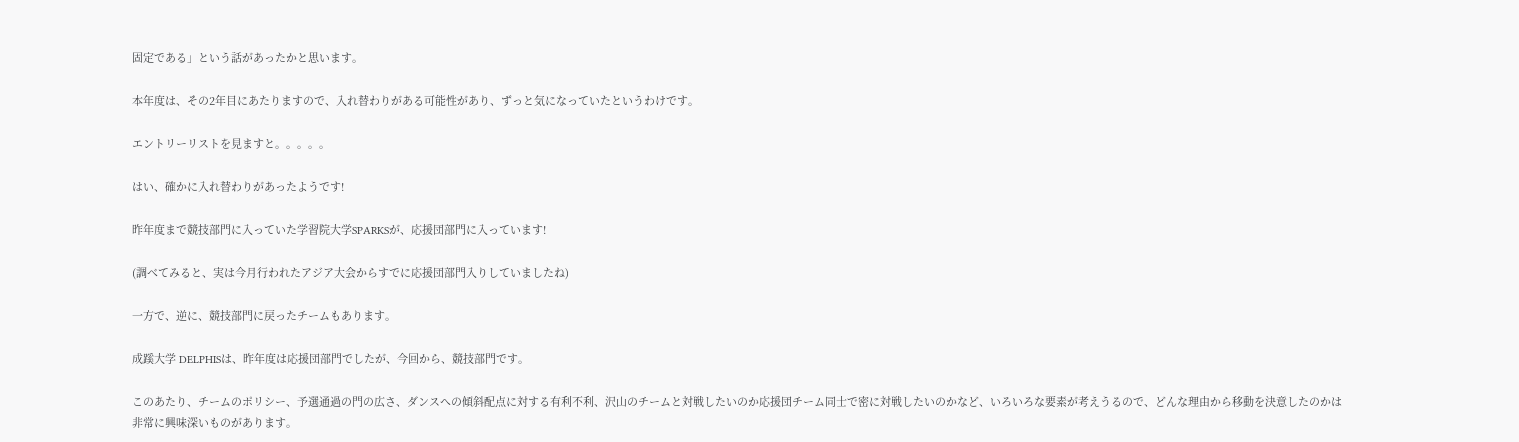固定である」という話があったかと思います。

本年度は、その2年目にあたりますので、入れ替わりがある可能性があり、ずっと気になっていたというわけです。

エントリーリストを見ますと。。。。。

はい、確かに入れ替わりがあったようです!

昨年度まで競技部門に入っていた学習院大学SPARKSが、応援団部門に入っています!

(調べてみると、実は今月行われたアジア大会からすでに応援団部門入りしていましたね)

一方で、逆に、競技部門に戻ったチームもあります。

成蹊大学 DELPHISは、昨年度は応援団部門でしたが、今回から、競技部門です。

このあたり、チームのポリシー、予選通過の門の広さ、ダンスへの傾斜配点に対する有利不利、沢山のチームと対戦したいのか応援団チーム同士で密に対戦したいのかなど、いろいろな要素が考えうるので、どんな理由から移動を決意したのかは非常に興味深いものがあります。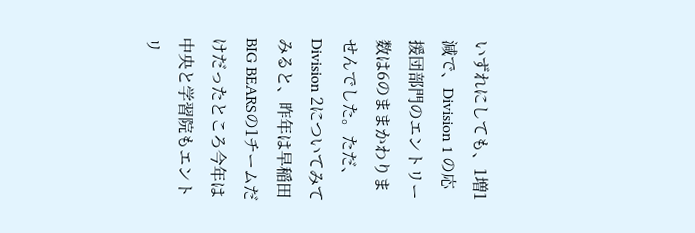いずれにしても、1増1減で、Division 1 の応援団部門のエントリー数は6のままかわりませんでした。ただ、Division 2についてみてみると、昨年は早稲田BIG BEARSの1チームだけだったところ今年は中央と学習院もエントリ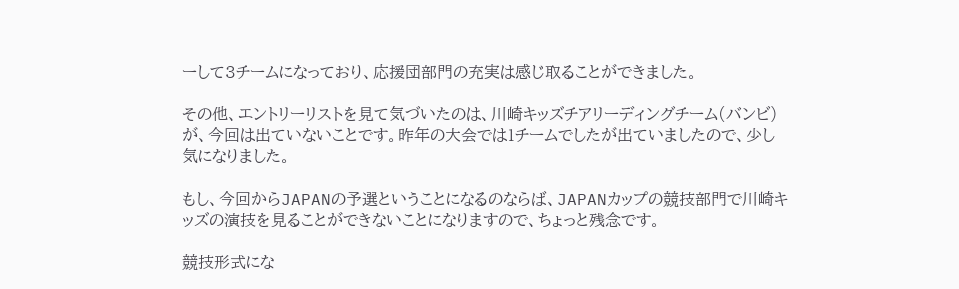ーして3チームになっており、応援団部門の充実は感じ取ることができました。

その他、エントリーリストを見て気づいたのは、川崎キッズチアリーディングチーム(バンビ)が、今回は出ていないことです。昨年の大会では1チームでしたが出ていましたので、少し気になりました。

もし、今回からJAPANの予選ということになるのならば、JAPANカップの競技部門で川崎キッズの演技を見ることができないことになりますので、ちょっと残念です。

競技形式にな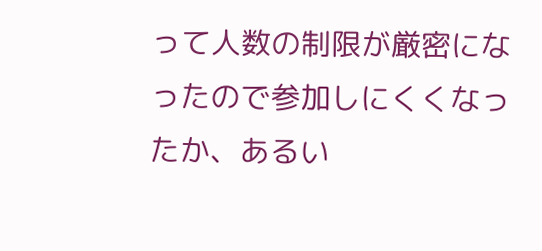って人数の制限が厳密になったので参加しにくくなったか、あるい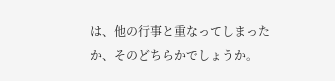は、他の行事と重なってしまったか、そのどちらかでしょうか。